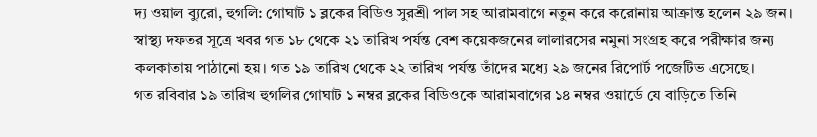দ্য ওয়াল ব্যুরো, হুগলি: গোঘাট ১ ব্লকের বিডিও সুরশ্রী পাল সহ আরামবাগে নতুন করে করোনায় আক্রান্ত হলেন ২৯ জন। স্বাস্থ্য দফতর সূত্রে খবর গত ১৮ থেকে ২১ তারিখ পর্যন্ত বেশ কয়েকজনের লালারসের নমুনা সংগ্রহ করে পরীক্ষার জন্য কলকাতায় পাঠানো হয়। গত ১৯ তারিখ থেকে ২২ তারিখ পর্যন্ত তাঁদের মধ্যে ২৯ জনের রিপোর্ট পজেটিভ এসেছে।
গত রবিবার ১৯ তারিখ হুগলির গোঘাট ১ নম্বর ব্লকের বিডিওকে আরামবাগের ১৪ নম্বর ওয়ার্ডে যে বাড়িতে তিনি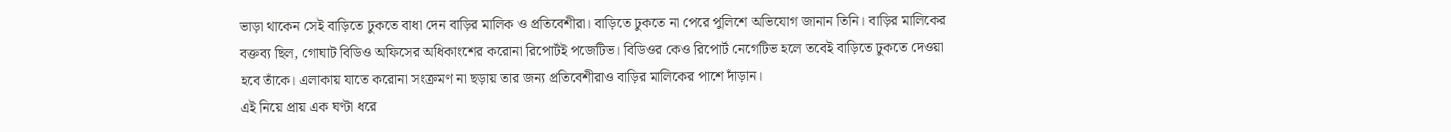ভাড়া থাকেন সেই বাড়িতে ঢুকতে বাধা দেন বাড়ির মালিক ও প্রতিবেশীরা। বাড়িতে ঢুকতে না পেরে পুলিশে অভিযোগ জানান তিনি। বাড়ির মালিকের বক্তব্য ছিল, গোঘাট বিডিও অফিসের অধিকাংশের করোনা রিপোর্টই পজেটিভ। বিডিওর কেও রিপোর্ট নেগেটিভ হলে তবেই বাড়িতে ঢুকতে দেওয়া হবে তাঁকে। এলাকায় যাতে করোনা সংক্রমণ না ছড়ায় তার জন্য প্রতিবেশীরাও বাড়ির মালিকের পাশে দাঁড়ান।
এই নিয়ে প্রায় এক ঘণ্টা ধরে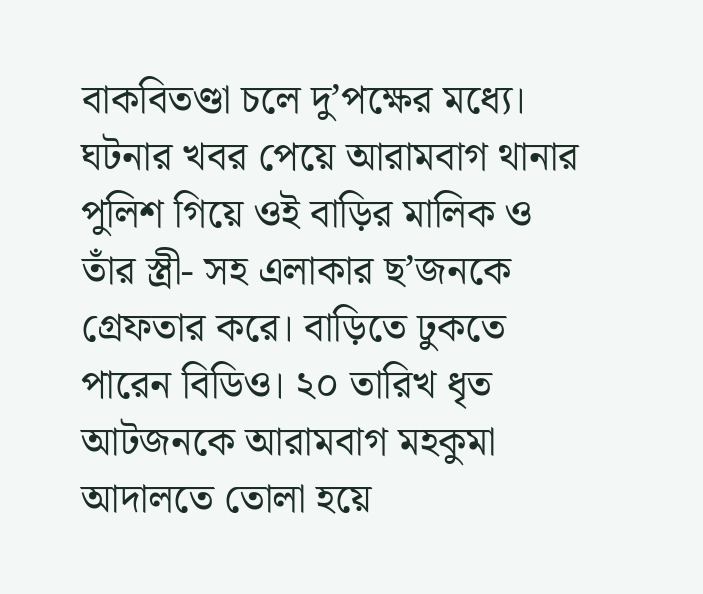বাকবিতণ্ডা চলে দু’পক্ষের মধ্যে। ঘটনার খবর পেয়ে আরামবাগ থানার পুলিশ গিয়ে ওই বাড়ির মালিক ও তাঁর স্ত্রী- সহ এলাকার ছ’জনকে গ্রেফতার করে। বাড়িতে ঢুকতে পারেন বিডিও। ২০ তারিখ ধৃত আটজনকে আরামবাগ মহকুমা আদালতে তোলা হয়ে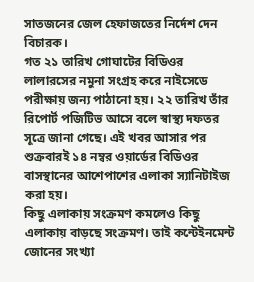সাতজনের জেল হেফাজতের নির্দেশ দেন বিচারক।
গত ২১ তারিখ গোঘাটের বিডিওর লালারসের নমুনা সংগ্রহ করে নাইসেডে পরীক্ষায় জন্য পাঠানো হয়। ২২ তারিখ তাঁর রিপোর্ট পজিটিভ আসে বলে স্বাস্থ্য দফতর সূত্রে জানা গেছে। এই খবর আসার পর শুক্রবারই ১৪ নম্বর ওয়ার্ডের বিডিওর বাসস্থানের আশেপাশের এলাকা স্যানিটাইজ করা হয়।
কিছু এলাকায় সংক্রমণ কমলেও কিছু এলাকায় বাড়ছে সংক্রমণ। তাই কন্টেইনমেন্ট জোনের সংখ্যা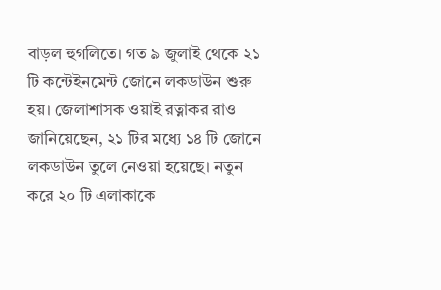বাড়ল হুগলিতে। গত ৯ জুলাই থেকে ২১ টি কন্টেইনমেন্ট জোনে লকডাউন শুরু হয়। জেলাশাসক ওয়াই রত্নাকর রাও জানিয়েছেন, ২১ টির মধ্যে ১৪ টি জোনে লকডাউন তুলে নেওয়া হয়েছে। নতুন করে ২০ টি এলাকাকে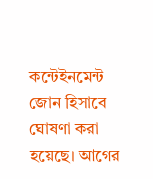কন্টেইনমেন্ট জোন হিসাবে ঘোষণা করা হয়েছে। আগের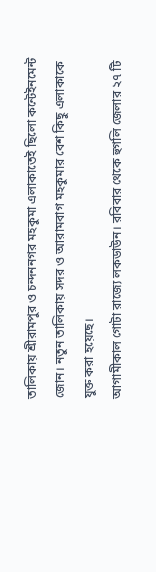তালিকায় শ্রীরামপুর ও চন্দননগর মহকুমা এলাকাতেই ছিলো কন্টেইনমেন্ট জোন। নতুন তালিকায় সদর ও আরামবাগ মহকুমার বেশ কিছু এলাকাকে যুক্ত করা হয়েছে।
আগামীকাল গোটা রাজ্যে লকডাউন। রবিবার থেকে হুগলি জেলার ২৭ টি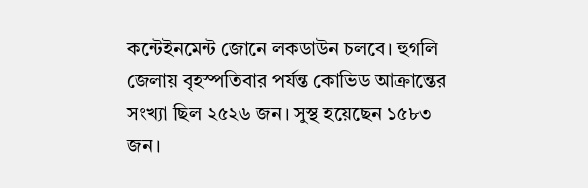কন্টেইনমেন্ট জোনে লকডাউন চলবে। হুগলি জেলায় বৃহস্পতিবার পর্যন্ত কোভিড আক্রান্তের সংখ্যা ছিল ২৫২৬ জন। সুস্থ হয়েছেন ১৫৮৩ জন।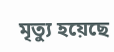মৃত্যু হয়েছে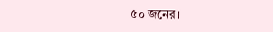৫০ জনের।